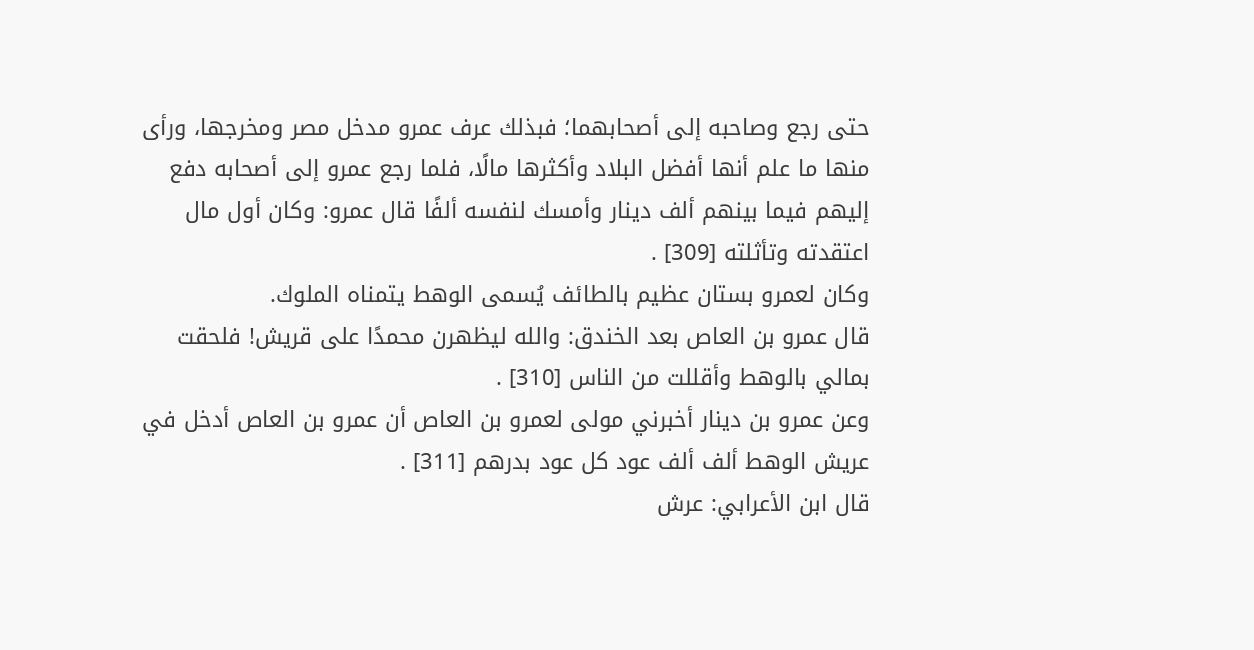حتى رجع وصاحبه إلى أصحابهما؛ فبذلك عرف عمرو مدخل مصر ومخرجها، ورأى منها ما علم أنها أفضل البلاد وأكثرها مالًا، فلما رجع عمرو إلى أصحابه دفع إليهم فيما بينهم ألف دينار وأمسك لنفسه ألفًا قال عمرو: وكان أول مال اعتقدته وتأثلته [309] .
وكان لعمرو بستان عظيم بالطائف يُسمى الوهط يتمناه الملوك.
قال عمرو بن العاص بعد الخندق: والله ليظهرن محمدًا على قريش! فلحقت بمالي بالوهط وأقللت من الناس [310] .
وعن عمرو بن دينار أخبرني مولى لعمرو بن العاص أن عمرو بن العاص أدخل في عريش الوهط ألف ألف عود كل عود بدرهم [311] .
قال ابن الأعرابي: عرش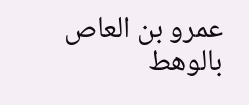عمرو بن العاص بالوهط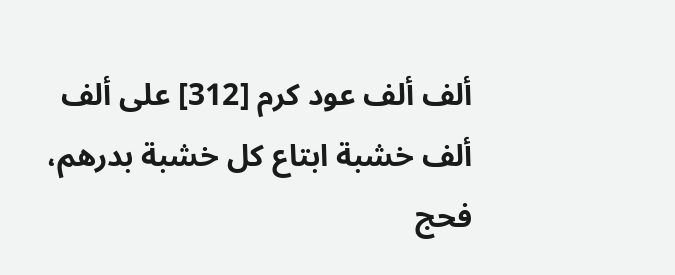ألف ألف عود كرم [312] على ألف ألف خشبة ابتاع كل خشبة بدرهم، فحج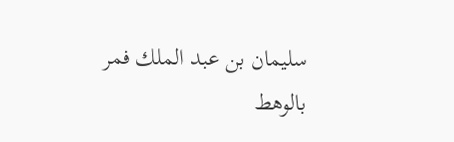سليمان بن عبد الملك فمر بالوهط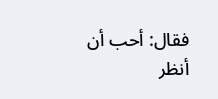فقال: أحب أن أنظر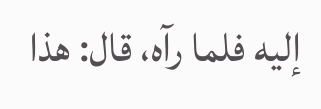إليه فلما رآه، قال: هذا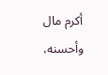أكرم مال وأحسنه،